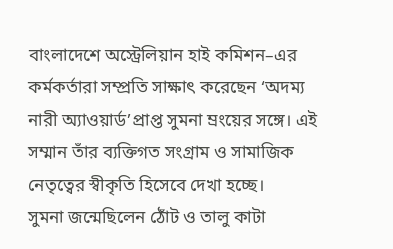বাংলাদেশে অস্ট্রেলিয়ান হাই কমিশন–এর কর্মকর্তারা সম্প্রতি সাক্ষাৎ করেছেন ‘অদম্য নারী অ্যাওয়ার্ড’প্রাপ্ত সুমনা ম্রংয়ের সঙ্গে। এই সম্মান তাঁর ব্যক্তিগত সংগ্রাম ও সামাজিক নেতৃত্বের স্বীকৃতি হিসেবে দেখা হচ্ছে।
সুমনা জন্মেছিলেন ঠোঁট ও তালু কাটা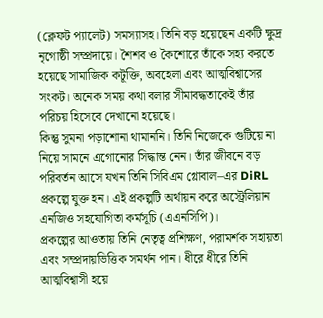(ক্লেফট প্যালেট) সমস্যাসহ। তিনি বড় হয়েছেন একটি ক্ষুদ্র নৃগোষ্ঠী সম্প্রদায়ে। শৈশব ও কৈশোরে তাঁকে সহ্য করতে হয়েছে সামাজিক কটূক্তি, অবহেলা এবং আত্মবিশ্বাসের সংকট। অনেক সময় কথা বলার সীমাবদ্ধতাকেই তাঁর পরিচয় হিসেবে দেখানো হয়েছে।
কিন্তু সুমনা পড়াশোনা থামাননি। তিনি নিজেকে গুটিয়ে না নিয়ে সামনে এগোনোর সিদ্ধান্ত নেন। তাঁর জীবনে বড় পরিবর্তন আসে যখন তিনি সিবিএম গ্লোবাল–এর DiRL প্রকল্পে যুক্ত হন। এই প্রকল্পটি অর্থায়ন করে অস্ট্রেলিয়ান এনজিও সহযোগিতা কর্মসূচি (এএনসিপি)।
প্রকল্পের আওতায় তিনি নেতৃত্ব প্রশিক্ষণ, পরামর্শক সহায়তা এবং সম্প্রদায়ভিত্তিক সমর্থন পান। ধীরে ধীরে তিনি আত্মবিশ্বাসী হয়ে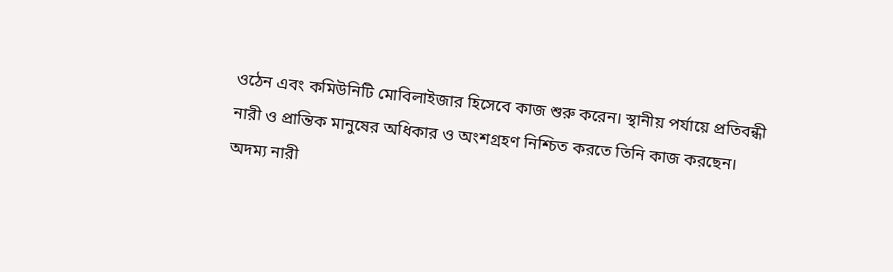ওঠেন এবং কমিউনিটি মোবিলাইজার হিসেবে কাজ শুরু করেন। স্থানীয় পর্যায়ে প্রতিবন্ধী নারী ও প্রান্তিক মানুষের অধিকার ও অংশগ্রহণ নিশ্চিত করতে তিনি কাজ করছেন।
অদম্য নারী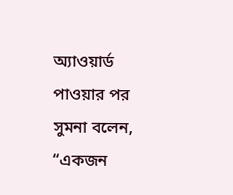অ্যাওয়ার্ড পাওয়ার পর সুমনা বলেন, “একজন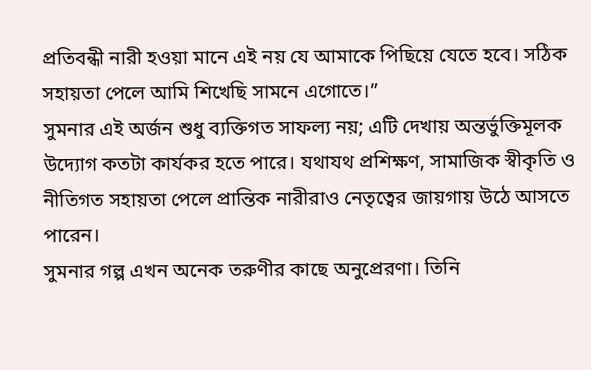প্রতিবন্ধী নারী হওয়া মানে এই নয় যে আমাকে পিছিয়ে যেতে হবে। সঠিক সহায়তা পেলে আমি শিখেছি সামনে এগোতে।”
সুমনার এই অর্জন শুধু ব্যক্তিগত সাফল্য নয়; এটি দেখায় অন্তর্ভুক্তিমূলক উদ্যোগ কতটা কার্যকর হতে পারে। যথাযথ প্রশিক্ষণ, সামাজিক স্বীকৃতি ও নীতিগত সহায়তা পেলে প্রান্তিক নারীরাও নেতৃত্বের জায়গায় উঠে আসতে পারেন।
সুমনার গল্প এখন অনেক তরুণীর কাছে অনুপ্রেরণা। তিনি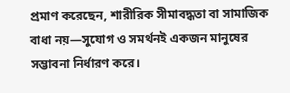প্রমাণ করেছেন, শারীরিক সীমাবদ্ধতা বা সামাজিক বাধা নয়—সুযোগ ও সমর্থনই একজন মানুষের সম্ভাবনা নির্ধারণ করে।